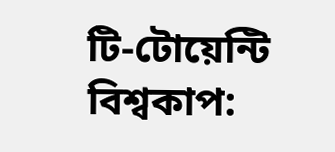টি-টোয়েন্টি বিশ্বকাপ: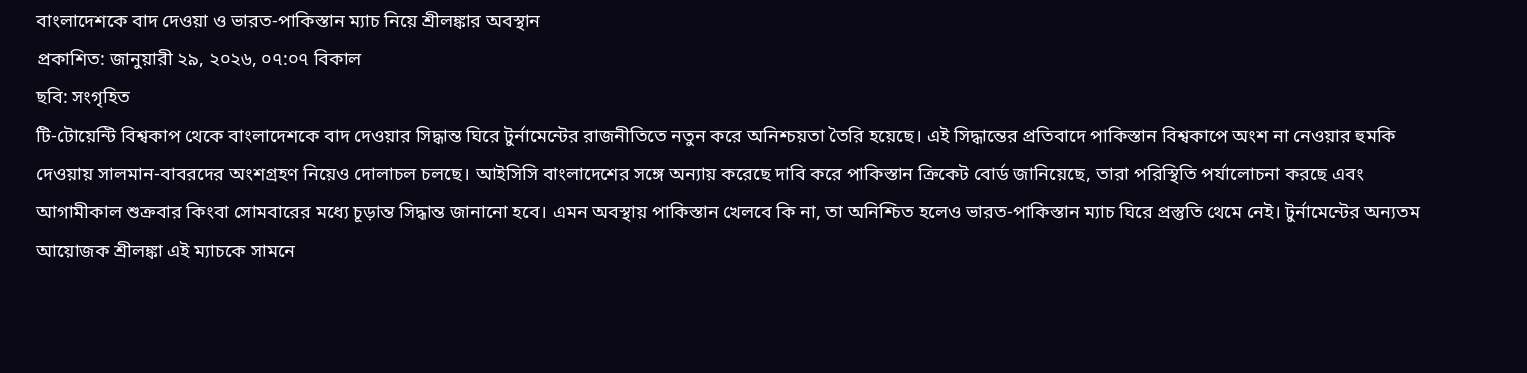বাংলাদেশকে বাদ দেওয়া ও ভারত-পাকিস্তান ম্যাচ নিয়ে শ্রীলঙ্কার অবস্থান
প্রকাশিত: জানুয়ারী ২৯, ২০২৬, ০৭:০৭ বিকাল
ছবি: সংগৃহিত
টি-টোয়েন্টি বিশ্বকাপ থেকে বাংলাদেশকে বাদ দেওয়ার সিদ্ধান্ত ঘিরে টুর্নামেন্টের রাজনীতিতে নতুন করে অনিশ্চয়তা তৈরি হয়েছে। এই সিদ্ধান্তের প্রতিবাদে পাকিস্তান বিশ্বকাপে অংশ না নেওয়ার হুমকি দেওয়ায় সালমান-বাবরদের অংশগ্রহণ নিয়েও দোলাচল চলছে। আইসিসি বাংলাদেশের সঙ্গে অন্যায় করেছে দাবি করে পাকিস্তান ক্রিকেট বোর্ড জানিয়েছে, তারা পরিস্থিতি পর্যালোচনা করছে এবং আগামীকাল শুক্রবার কিংবা সোমবারের মধ্যে চূড়ান্ত সিদ্ধান্ত জানানো হবে। এমন অবস্থায় পাকিস্তান খেলবে কি না, তা অনিশ্চিত হলেও ভারত-পাকিস্তান ম্যাচ ঘিরে প্রস্তুতি থেমে নেই। টুর্নামেন্টের অন্যতম আয়োজক শ্রীলঙ্কা এই ম্যাচকে সামনে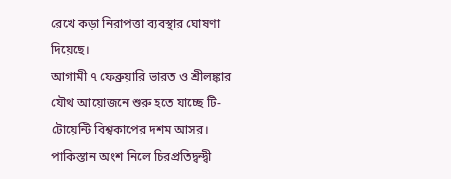রেখে কড়া নিরাপত্তা ব্যবস্থার ঘোষণা দিয়েছে।
আগামী ৭ ফেব্রুয়ারি ভারত ও শ্রীলঙ্কার যৌথ আয়োজনে শুরু হতে যাচ্ছে টি-টোয়েন্টি বিশ্বকাপের দশম আসর। পাকিস্তান অংশ নিলে চিরপ্রতিদ্বন্দ্বী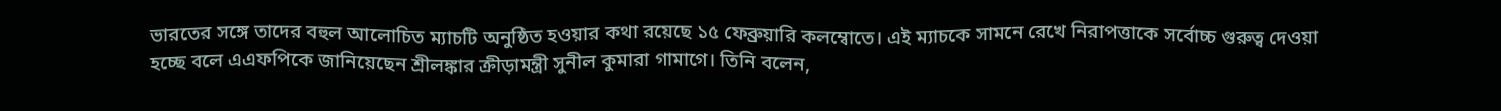ভারতের সঙ্গে তাদের বহুল আলোচিত ম্যাচটি অনুষ্ঠিত হওয়ার কথা রয়েছে ১৫ ফেব্রুয়ারি কলম্বোতে। এই ম্যাচকে সামনে রেখে নিরাপত্তাকে সর্বোচ্চ গুরুত্ব দেওয়া হচ্ছে বলে এএফপিকে জানিয়েছেন শ্রীলঙ্কার ক্রীড়ামন্ত্রী সুনীল কুমারা গামাগে। তিনি বলেন,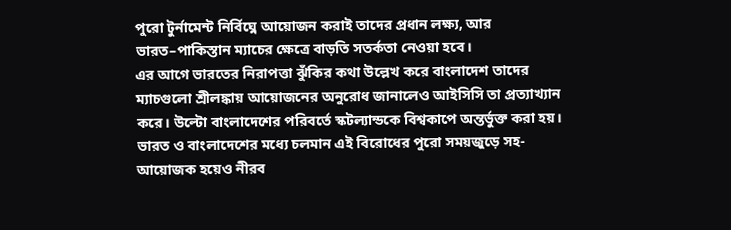পুরো টুর্নামেন্ট নির্বিঘ্নে আয়োজন করাই তাদের প্রধান লক্ষ্য, আর ভারত–পাকিস্তান ম্যাচের ক্ষেত্রে বাড়তি সতর্কতা নেওয়া হবে।
এর আগে ভারতের নিরাপত্তা ঝুঁকির কথা উল্লেখ করে বাংলাদেশ তাদের ম্যাচগুলো শ্রীলঙ্কায় আয়োজনের অনুরোধ জানালেও আইসিসি তা প্রত্যাখ্যান করে। উল্টো বাংলাদেশের পরিবর্তে স্কটল্যান্ডকে বিশ্বকাপে অন্তর্ভুক্ত করা হয়। ভারত ও বাংলাদেশের মধ্যে চলমান এই বিরোধের পুরো সময়জুড়ে সহ-আয়োজক হয়েও নীরব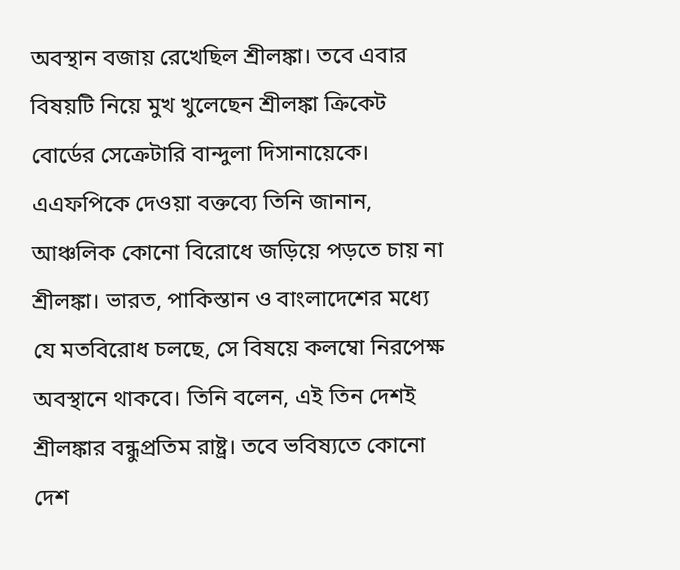অবস্থান বজায় রেখেছিল শ্রীলঙ্কা। তবে এবার বিষয়টি নিয়ে মুখ খুলেছেন শ্রীলঙ্কা ক্রিকেট বোর্ডের সেক্রেটারি বান্দুলা দিসানায়েকে।
এএফপিকে দেওয়া বক্তব্যে তিনি জানান, আঞ্চলিক কোনো বিরোধে জড়িয়ে পড়তে চায় না শ্রীলঙ্কা। ভারত, পাকিস্তান ও বাংলাদেশের মধ্যে যে মতবিরোধ চলছে, সে বিষয়ে কলম্বো নিরপেক্ষ অবস্থানে থাকবে। তিনি বলেন, এই তিন দেশই শ্রীলঙ্কার বন্ধুপ্রতিম রাষ্ট্র। তবে ভবিষ্যতে কোনো দেশ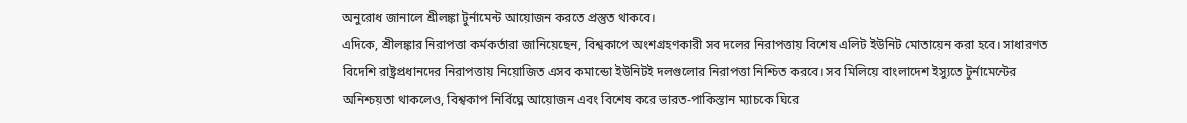অনুরোধ জানালে শ্রীলঙ্কা টুর্নামেন্ট আয়োজন করতে প্রস্তুত থাকবে।
এদিকে, শ্রীলঙ্কার নিরাপত্তা কর্মকর্তারা জানিয়েছেন, বিশ্বকাপে অংশগ্রহণকারী সব দলের নিরাপত্তায় বিশেষ এলিট ইউনিট মোতায়েন করা হবে। সাধারণত বিদেশি রাষ্ট্রপ্রধানদের নিরাপত্তায় নিয়োজিত এসব কমান্ডো ইউনিটই দলগুলোর নিরাপত্তা নিশ্চিত করবে। সব মিলিয়ে বাংলাদেশ ইস্যুতে টুর্নামেন্টের অনিশ্চয়তা থাকলেও, বিশ্বকাপ নির্বিঘ্নে আয়োজন এবং বিশেষ করে ভারত-পাকিস্তান ম্যাচকে ঘিরে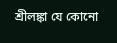শ্রীলঙ্কা যে কোনো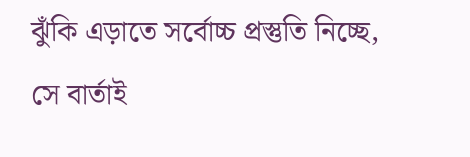ঝুঁকি এড়াতে সর্বোচ্চ প্রস্তুতি নিচ্ছে, সে বার্তাই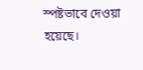স্পষ্টভাবে দেওয়া হয়েছে।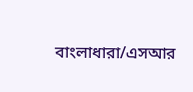বাংলাধারা/এসআর